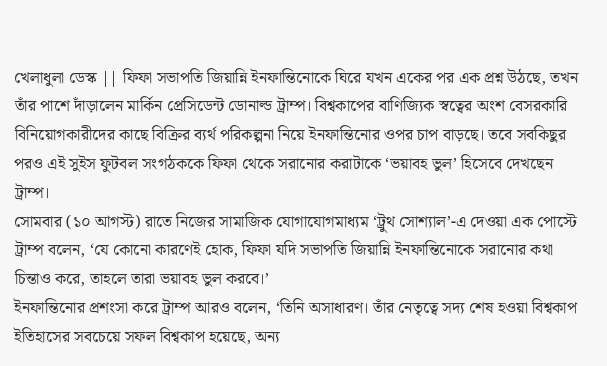খেলাধুলা ডেস্ক || ফিফা সভাপতি জিয়ান্নি ইনফান্তিনোকে ঘিরে যখন একের পর এক প্রশ্ন উঠছে, তখন তাঁর পাশে দাঁড়ালেন মার্কিন প্রেসিডেন্ট ডোনাল্ড ট্রাম্প। বিশ্বকাপের বাণিজ্যিক স্বত্বের অংশ বেসরকারি বিনিয়োগকারীদের কাছে বিক্রির ব্যর্থ পরিকল্পনা নিয়ে ইনফান্তিনোর ওপর চাপ বাড়ছে। তবে সবকিছুর পরও এই সুইস ফুটবল সংগঠককে ফিফা থেকে সরানোর করাটাকে ‘ভয়াবহ ভুল’ হিসেবে দেখছেন ট্রাম্প।
সোমবার (১০ আগস্ট) রাতে নিজের সামাজিক যোগাযোগমাধ্যম ‘ট্রুথ সোশ্যাল’-এ দেওয়া এক পোস্টে ট্রাম্প বলেন, ‘যে কোনো কারণেই হোক, ফিফা যদি সভাপতি জিয়ান্নি ইনফান্তিনোকে সরানোর কথা চিন্তাও করে, তাহলে তারা ভয়াবহ ভুল করবে।’
ইনফান্তিনোর প্রশংসা করে ট্রাম্প আরও বলেন, ‘তিনি অসাধারণ। তাঁর নেতৃত্বে সদ্য শেষ হওয়া বিশ্বকাপ ইতিহাসের সবচেয়ে সফল বিশ্বকাপ হয়েছে, অন্য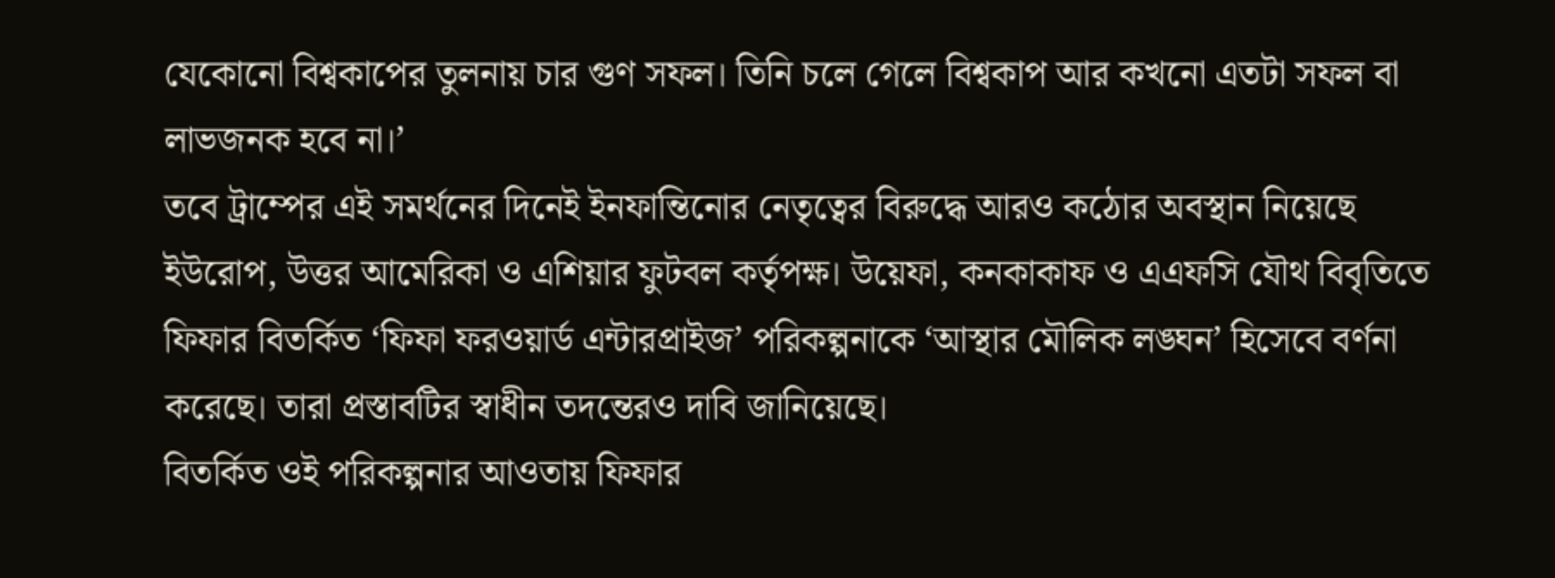যেকোনো বিশ্বকাপের তুলনায় চার গুণ সফল। তিনি চলে গেলে বিশ্বকাপ আর কখনো এতটা সফল বা লাভজনক হবে না।’
তবে ট্রাম্পের এই সমর্থনের দিনেই ইনফান্তিনোর নেতৃত্বের বিরুদ্ধে আরও কঠোর অবস্থান নিয়েছে ইউরোপ, উত্তর আমেরিকা ও এশিয়ার ফুটবল কর্তৃপক্ষ। উয়েফা, কনকাকাফ ও এএফসি যৌথ বিবৃতিতে ফিফার বিতর্কিত ‘ফিফা ফরওয়ার্ড এন্টারপ্রাইজ’ পরিকল্পনাকে ‘আস্থার মৌলিক লঙ্ঘন’ হিসেবে বর্ণনা করেছে। তারা প্রস্তাবটির স্বাধীন তদন্তেরও দাবি জানিয়েছে।
বিতর্কিত ওই পরিকল্পনার আওতায় ফিফার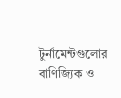টুর্নামেন্টগুলোর বাণিজ্যিক ও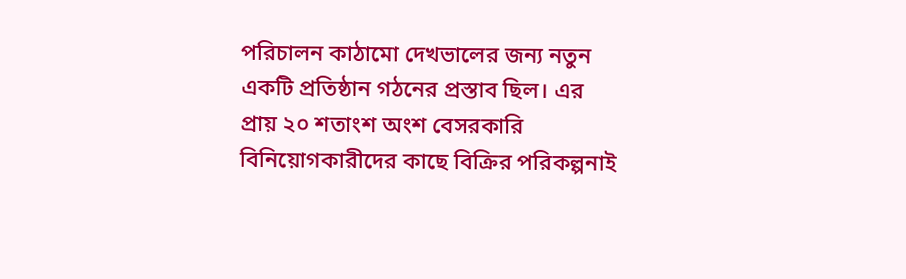পরিচালন কাঠামো দেখভালের জন্য নতুন একটি প্রতিষ্ঠান গঠনের প্রস্তাব ছিল। এর প্রায় ২০ শতাংশ অংশ বেসরকারি বিনিয়োগকারীদের কাছে বিক্রির পরিকল্পনাই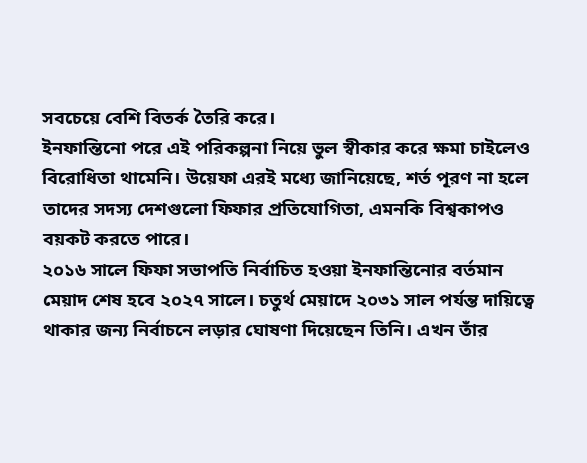সবচেয়ে বেশি বিতর্ক তৈরি করে।
ইনফান্তিনো পরে এই পরিকল্পনা নিয়ে ভুল স্বীকার করে ক্ষমা চাইলেও বিরোধিতা থামেনি। উয়েফা এরই মধ্যে জানিয়েছে, শর্ত পূরণ না হলে তাদের সদস্য দেশগুলো ফিফার প্রতিযোগিতা, এমনকি বিশ্বকাপও বয়কট করতে পারে।
২০১৬ সালে ফিফা সভাপতি নির্বাচিত হওয়া ইনফান্তিনোর বর্তমান মেয়াদ শেষ হবে ২০২৭ সালে। চতুর্থ মেয়াদে ২০৩১ সাল পর্যন্ত দায়িত্বে থাকার জন্য নির্বাচনে লড়ার ঘোষণা দিয়েছেন তিনি। এখন তাঁর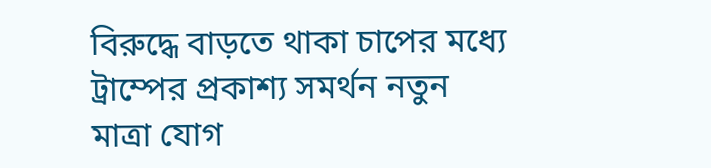বিরুদ্ধে বাড়তে থাকা চাপের মধ্যে ট্রাম্পের প্রকাশ্য সমর্থন নতুন মাত্রা যোগ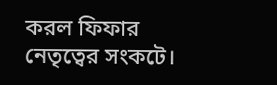করল ফিফার নেতৃত্বের সংকটে।